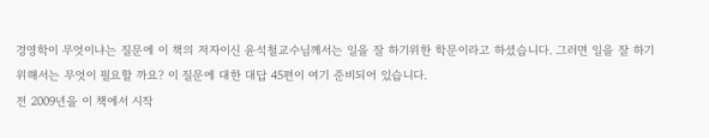경영학이 무엇이냐는 질문에 이 책의 저자이신 윤석철교수님께서는 일을 잘 하기위한 학문이라고 하셨습니다. 그러면 일을 잘 하기위해서는 무엇이 필요할 까요? 이 질문에 대한 대답 45편이 여기 준비되어 있습니다.
전 2009년을 이 책에서 시작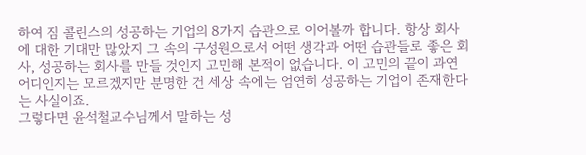하여 짐 콜린스의 성공하는 기업의 8가지 습관으로 이어볼까 합니다. 항상 회사에 대한 기대만 많았지 그 속의 구성원으로서 어떤 생각과 어떤 습관들로 좋은 회사, 성공하는 회사를 만들 것인지 고민해 본적이 없습니다. 이 고민의 끝이 과연 어디인지는 모르겠지만 분명한 건 세상 속에는 엄연히 성공하는 기업이 존재한다는 사실이죠.
그렇다면 윤석철교수님께서 말하는 성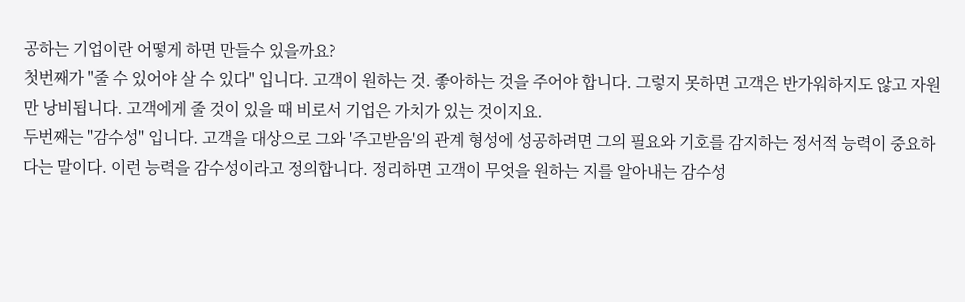공하는 기업이란 어떻게 하면 만들수 있을까요?
첫번째가 "줄 수 있어야 살 수 있다" 입니다. 고객이 원하는 것. 좋아하는 것을 주어야 합니다. 그렇지 못하면 고객은 반가워하지도 않고 자원만 낭비됩니다. 고객에게 줄 것이 있을 때 비로서 기업은 가치가 있는 것이지요.
두번째는 "감수성" 입니다. 고객을 대상으로 그와 '주고받음'의 관계 형성에 성공하려면 그의 필요와 기호를 감지하는 정서적 능력이 중요하다는 말이다. 이런 능력을 감수성이라고 정의합니다. 정리하면 고객이 무엇을 원하는 지를 알아내는 감수성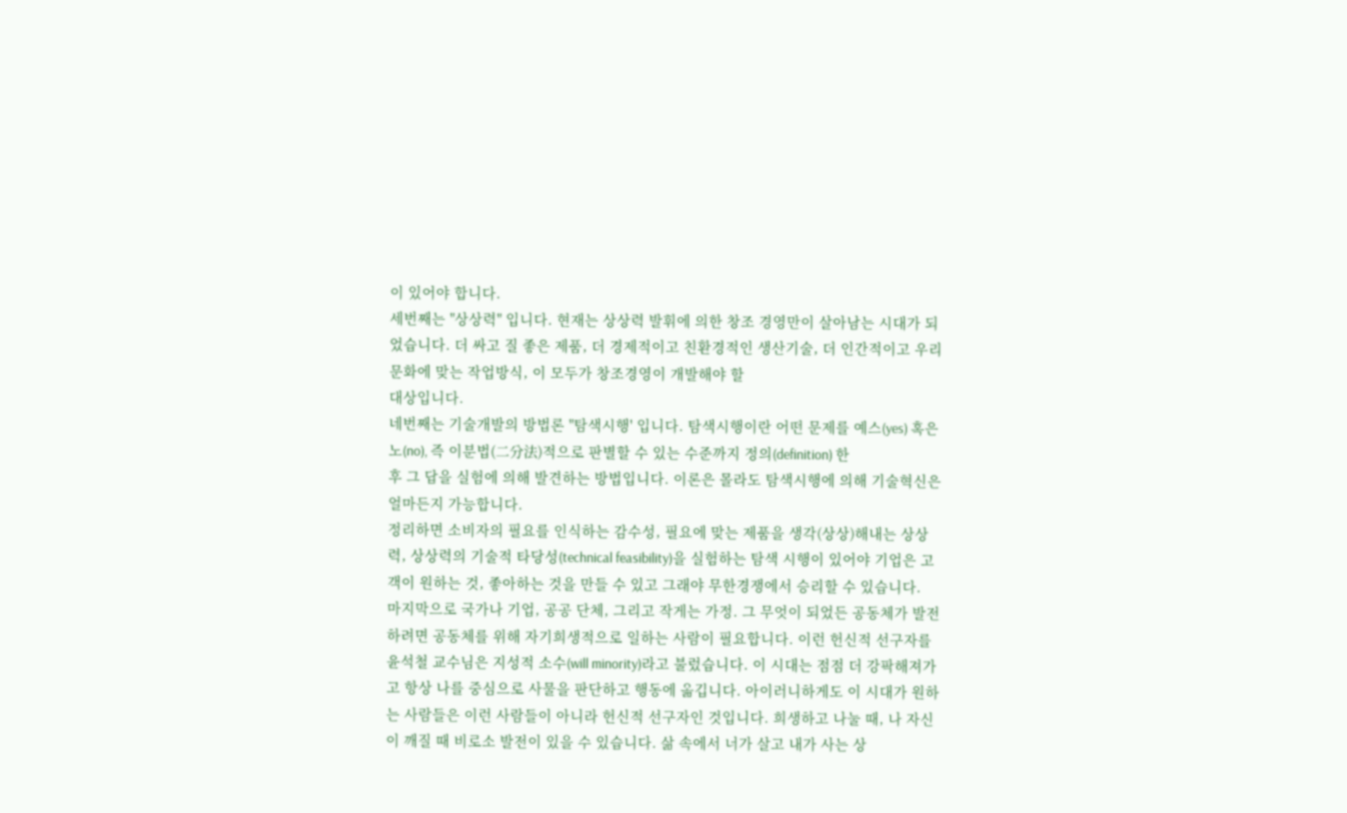이 있어야 합니다.
세번째는 "상상력" 입니다. 현재는 상상력 발휘에 의한 창조 경영만이 살아남는 시대가 되었습니다. 더 싸고 질 좋은 제품, 더 경제적이고 친환경적인 생산기술, 더 인간적이고 우리 문화에 맞는 작업방식, 이 모두가 창조경영이 개발해야 할
대상입니다.
네번째는 기술개발의 방법론 "탐색시행' 입니다. 탐색시행이란 어떤 문제를 예스(yes) 혹은 노(no), 즉 이분법(二分法)적으로 판별할 수 있는 수준까지 정의(definition) 한
후 그 답을 실험에 의해 발견하는 방법입니다. 이론은 몰라도 탐색시행에 의해 기술혁신은 얼마든지 가능합니다.
정리하면 소비자의 필요를 인식하는 감수성, 필요에 맞는 제품을 생각(상상)해내는 상상력, 상상력의 기술적 타당성(technical feasibility)을 실험하는 탐색 시행이 있어야 기업은 고객이 원하는 것, 좋아하는 것을 만들 수 있고 그래야 무한경쟁에서 승리할 수 있습니다.
마지막으로 국가나 기업, 공공 단체, 그리고 작게는 가정. 그 무엇이 되었든 공동체가 발전하려면 공동체를 위해 자기희생적으로 일하는 사람이 필요합니다. 이런 헌신적 선구자를 윤석철 교수님은 지성적 소수(will minority)라고 불렀습니다. 이 시대는 점점 더 강팍해져가고 항상 나를 중심으로 사물을 판단하고 행동에 옮깁니다. 아이러니하게도 이 시대가 원하는 사람들은 이런 사람들이 아니라 헌신적 선구자인 것입니다. 희생하고 나눌 때, 나 자신이 깨질 때 비로소 발전이 있을 수 있습니다. 삶 속에서 너가 살고 내가 사는 상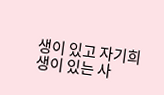생이 있고 자기희생이 있는 사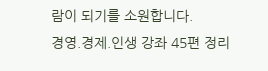람이 되기를 소원합니다.
경영.경제.인생 강좌 45편 정리